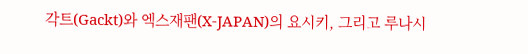각트(Gackt)와 엑스재팬(X-JAPAN)의 요시키, 그리고 루나시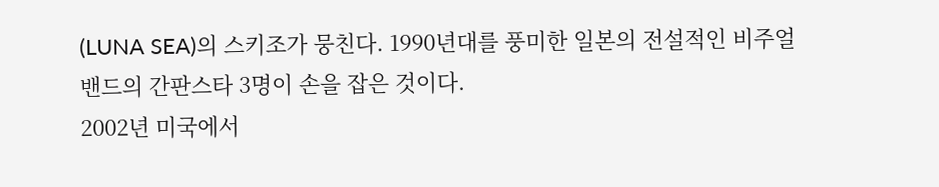(LUNA SEA)의 스키조가 뭉친다. 1990년대를 풍미한 일본의 전설적인 비주얼 밴드의 간판스타 3명이 손을 잡은 것이다.
2002년 미국에서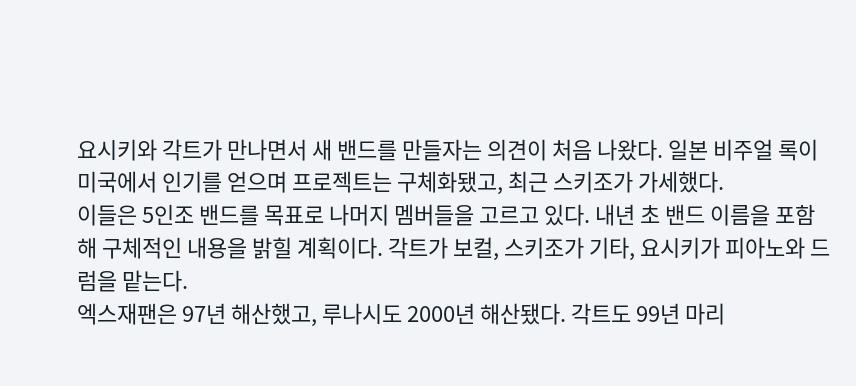요시키와 각트가 만나면서 새 밴드를 만들자는 의견이 처음 나왔다. 일본 비주얼 록이 미국에서 인기를 얻으며 프로젝트는 구체화됐고, 최근 스키조가 가세했다.
이들은 5인조 밴드를 목표로 나머지 멤버들을 고르고 있다. 내년 초 밴드 이름을 포함해 구체적인 내용을 밝힐 계획이다. 각트가 보컬, 스키조가 기타, 요시키가 피아노와 드럼을 맡는다.
엑스재팬은 97년 해산했고, 루나시도 2000년 해산됐다. 각트도 99년 마리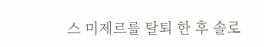스 미제르를 탈퇴 한 후 솔로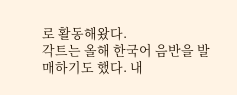로 활동해왔다.
각트는 올해 한국어 음반을 발매하기도 했다. 내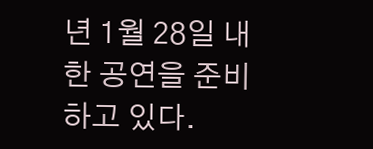년 1월 28일 내한 공연을 준비하고 있다.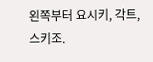왼쪽부터 요시키, 각트, 스키조.